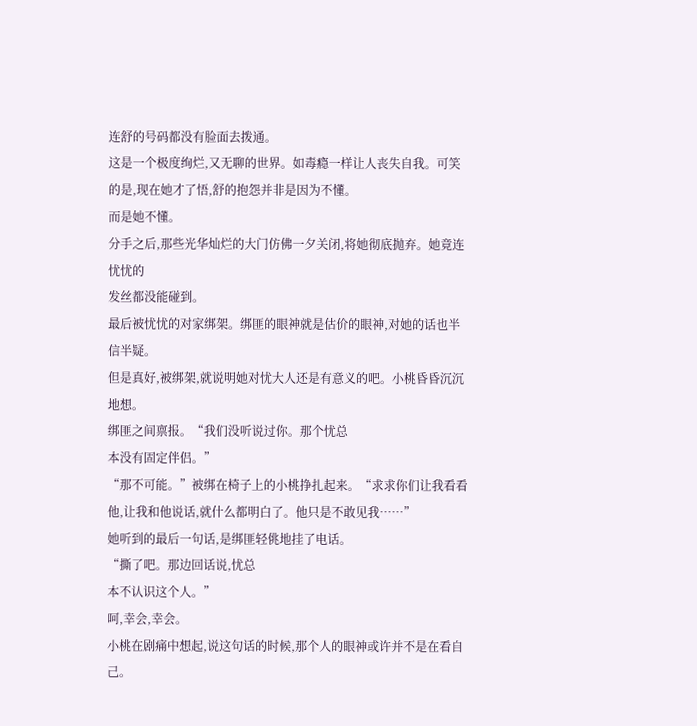连舒的号码都没有脸面去拨通。
这是一个极度绚烂,又无聊的世界。如毒瘾一样让人丧失自我。可笑的是,现在她才了悟,舒的抱怨并非是因为不懂。
而是她不懂。
分手之后,那些光华灿烂的大门仿佛一夕关闭,将她彻底抛弃。她竟连忧忧的
发丝都没能碰到。
最后被忧忧的对家绑架。绑匪的眼神就是估价的眼神,对她的话也半信半疑。
但是真好,被绑架,就说明她对忧大人还是有意义的吧。小桃昏昏沉沉地想。
绑匪之间禀报。“我们没听说过你。那个忧总
本没有固定伴侣。”
“那不可能。”被绑在椅子上的小桃挣扎起来。“求求你们让我看看他,让我和他说话,就什么都明白了。他只是不敢见我……”
她听到的最后一句话,是绑匪轻佻地挂了电话。
“撕了吧。那边回话说,忧总
本不认识这个人。”
呵,幸会,幸会。
小桃在剧痛中想起,说这句话的时候,那个人的眼神或许并不是在看自己。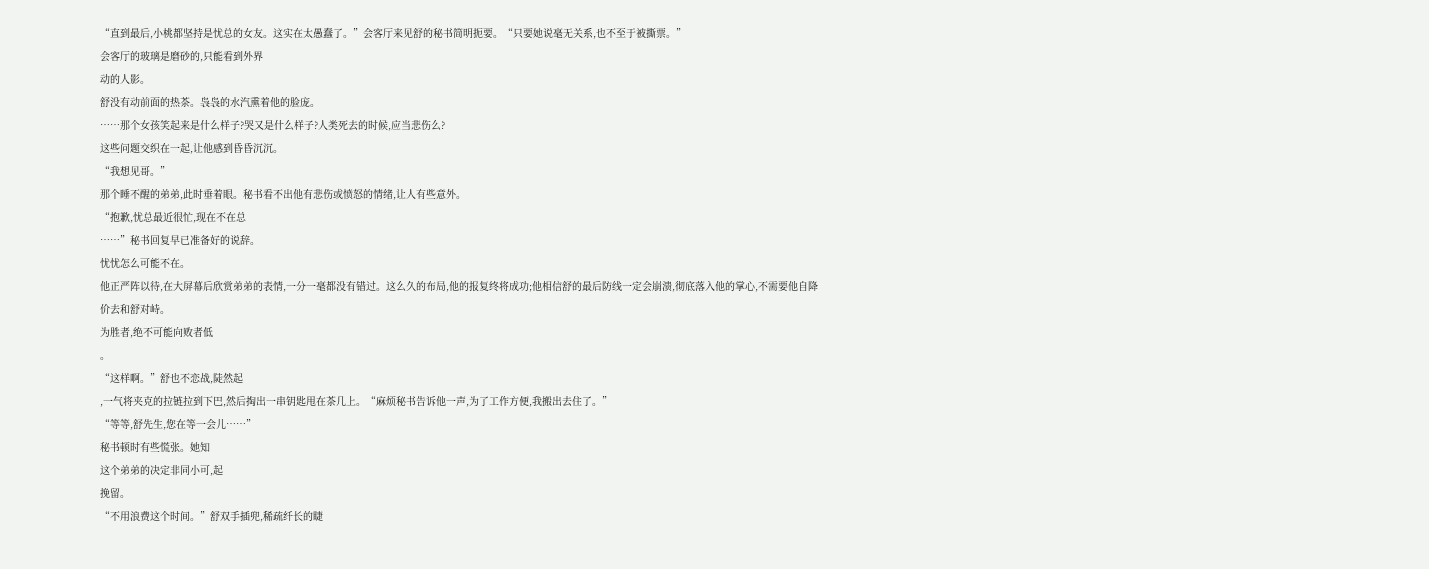“直到最后,小桃都坚持是忧总的女友。这实在太愚蠢了。”会客厅来见舒的秘书简明扼要。“只要她说毫无关系,也不至于被撕票。”
会客厅的玻璃是磨砂的,只能看到外界
动的人影。
舒没有动前面的热茶。袅袅的水汽熏着他的脸庞。
……那个女孩笑起来是什么样子?哭又是什么样子?人类死去的时候,应当悲伤么?
这些问题交织在一起,让他感到昏昏沉沉。
“我想见哥。”
那个睡不醒的弟弟,此时垂着眼。秘书看不出他有悲伤或愤怒的情绪,让人有些意外。
“抱歉,忧总最近很忙,现在不在总
……”秘书回复早已准备好的说辞。
忧忧怎么可能不在。
他正严阵以待,在大屏幕后欣赏弟弟的表情,一分一毫都没有错过。这么久的布局,他的报复终将成功;他相信舒的最后防线一定会崩溃,彻底落入他的掌心,不需要他自降
价去和舒对峙。
为胜者,绝不可能向败者低
。
“这样啊。”舒也不恋战,陡然起
,一气将夹克的拉链拉到下巴,然后掏出一串钥匙甩在茶几上。“麻烦秘书告诉他一声,为了工作方便,我搬出去住了。”
“等等,舒先生,您在等一会儿……”
秘书顿时有些慌张。她知
这个弟弟的决定非同小可,起
挽留。
“不用浪费这个时间。”舒双手插兜,稀疏纤长的睫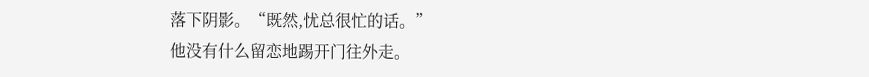落下阴影。“既然,忧总很忙的话。”
他没有什么留恋地踢开门往外走。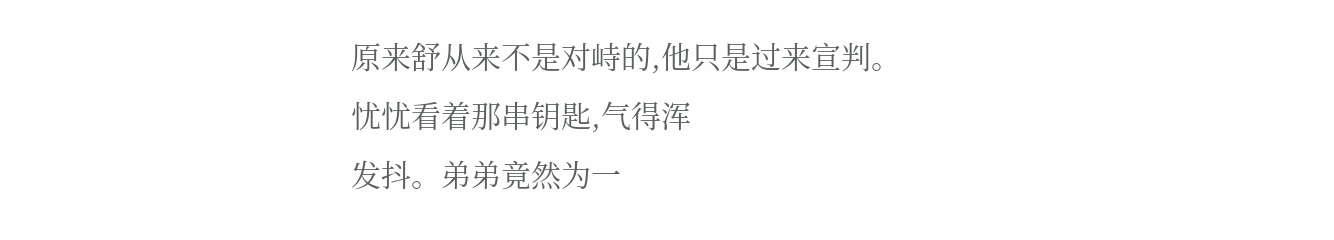原来舒从来不是对峙的,他只是过来宣判。
忧忧看着那串钥匙,气得浑
发抖。弟弟竟然为一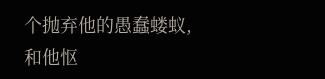个抛弃他的愚蠢蝼蚁,和他怄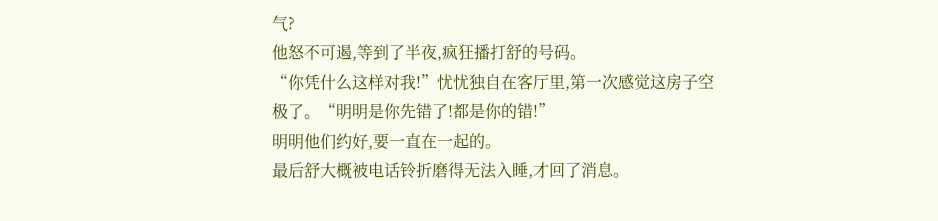气?
他怒不可遏,等到了半夜,疯狂播打舒的号码。
“你凭什么这样对我!”忧忧独自在客厅里,第一次感觉这房子空
极了。“明明是你先错了!都是你的错!”
明明他们约好,要一直在一起的。
最后舒大概被电话铃折磨得无法入睡,才回了消息。